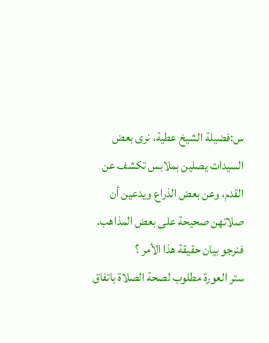س:فضيلة الشيخ عطية، نرى بعض السيدات يصلين بملابس تكشف عن القدم، وعن بعض الذراع ويدعين أن صلاتهن صحيحة على بعض المذاهب. فنرجو بيان حقيقة هذا الأمر ؟
ستر العورة مطلوب لصحة الصلاة باتفاق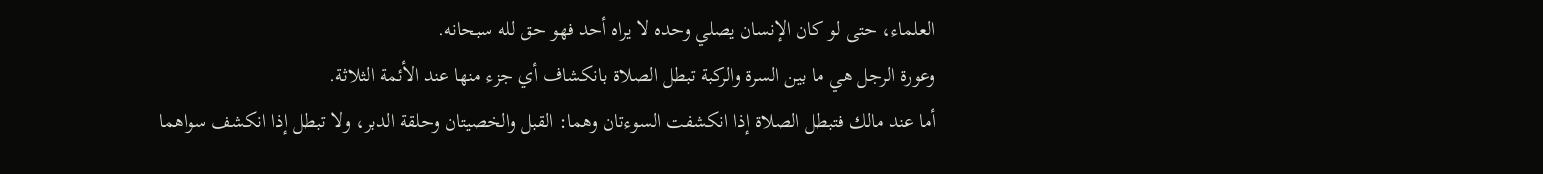العلماء، حتى لو كان الإنسان يصلي وحده لا يراه أحد فهو حق لله سبحانه.
وعورة الرجل هي ما بين السرة والركبة تبطل الصلاة بانكشاف أي جزء منها عند الأئمة الثلاثة.
أما عند مالك فتبطل الصلاة إذا انكشفت السوءتان وهما: القبل والخصيتان وحلقة الدبر، ولا تبطل إذا انكشف سواهما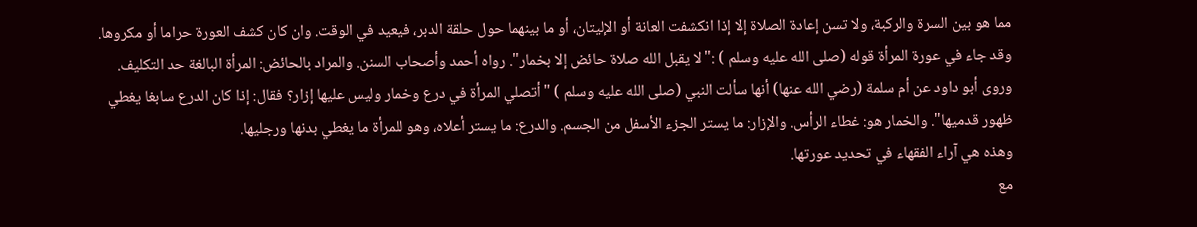مما هو بين السرة والركبة، ولا تسن إعادة الصلاة إلا إذا انكشفت العانة أو الإليتان، أو ما بينهما حول حلقة الدبر، فيعيد في الوقت. وان كان كشف العورة حراما أو مكروها.
وقد جاء في عورة المرأة قوله (صلى الله عليه وسلم ) :"لا يقبل الله صلاة حائض إلا بخمار". رواه أحمد وأصحاب السنن. والمراد بالحائض: المرأة البالغة حد التكليف.
وروى أبو داود عن أم سلمة (رضي الله عنها) أنها سألت النبي (صلى الله عليه وسلم ) "أتصلي المرأة في درع وخمار وليس عليها إزار؟ فقال: إذا كان الدرع سابغا يغطي ظهور قدميها". والخمار هو: غطاء الرأس. والإزار: ما يستر الجزء الأسفل من الجسم. والدرع: ما يستر أعلاه، وهو للمرأة ما يغطي بدنها ورجليها.
وهذه هي آراء الفقهاء في تحديد عورتها.
مع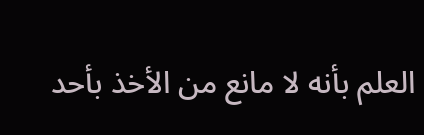العلم بأنه لا مانع من الأخذ بأحد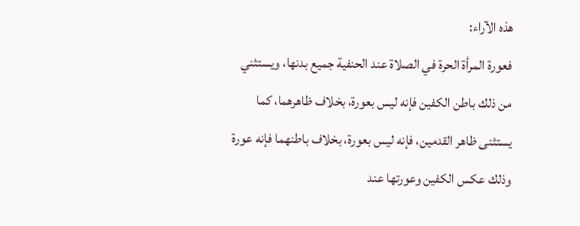هذه الآراء:
فعورة المرأة الحرة في الصلاة عند الحنفية جميع بدنها، ويستثني من ذلك باطن الكفين فإنه ليس بعورة، بخلاف ظاهرهما، كما يستثنى ظاهر القدمين، فإنه ليس بعورة، بخلاف باطنهما فإنه عورة وذلك عكس الكفين وعورتها عند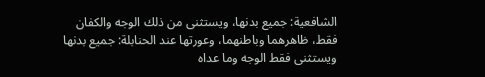الشافعية: جميع بدنها، ويستثنى من ذلك الوجه والكفان فقط، ظاهرهما وباطنهما، وعورتها عند الحنابلة: جميع بدنها ويستثنى فقط الوجه وما عداه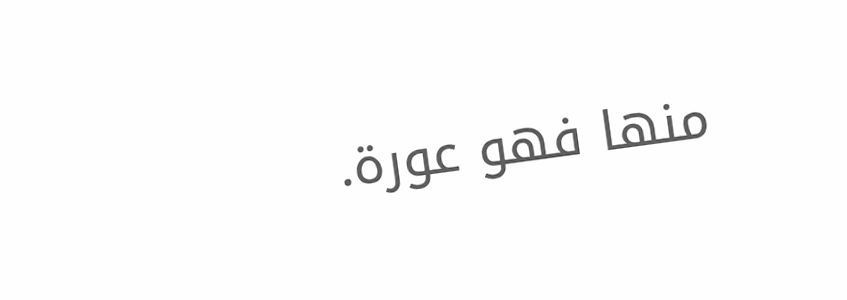منها فهو عورة.